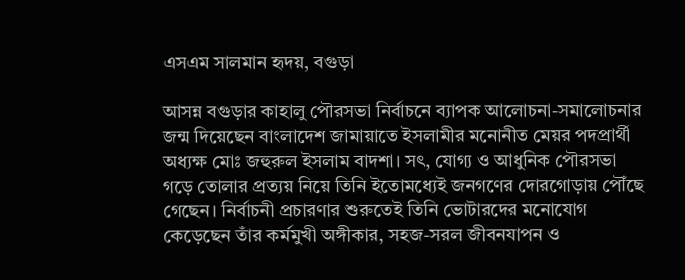এসএম সালমান হৃদয়, বগুড়া

আসন্ন বগুড়ার কাহালু পৌরসভা নির্বাচনে ব্যাপক আলোচনা-সমালোচনার জন্ম দিয়েছেন বাংলাদেশ জামায়াতে ইসলামীর মনোনীত মেয়র পদপ্রার্থী অধ্যক্ষ মোঃ জহুরুল ইসলাম বাদশা। সৎ, যোগ্য ও আধুনিক পৌরসভা গড়ে তোলার প্রত্যয় নিয়ে তিনি ইতোমধ্যেই জনগণের দোরগোড়ায় পৌঁছে গেছেন। নির্বাচনী প্রচারণার শুরুতেই তিনি ভোটারদের মনোযোগ কেড়েছেন তাঁর কর্মমুখী অঙ্গীকার, সহজ-সরল জীবনযাপন ও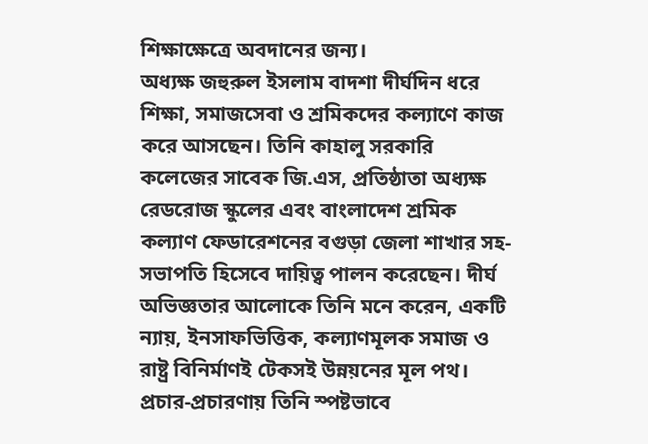শিক্ষাক্ষেত্রে অবদানের জন্য।
অধ্যক্ষ জহুরুল ইসলাম বাদশা দীর্ঘদিন ধরে শিক্ষা, সমাজসেবা ও শ্রমিকদের কল্যাণে কাজ করে আসছেন। তিনি কাহালু সরকারি কলেজের সাবেক জি.এস, প্রতিষ্ঠাতা অধ্যক্ষ রেডরোজ স্কুলের এবং বাংলাদেশ শ্রমিক কল্যাণ ফেডারেশনের বগুড়া জেলা শাখার সহ-সভাপতি হিসেবে দায়িত্ব পালন করেছেন। দীর্ঘ অভিজ্ঞতার আলোকে তিনি মনে করেন, একটি ন্যায়, ইনসাফভিত্তিক, কল্যাণমূলক সমাজ ও রাষ্ট্র বিনির্মাণই টেকসই উন্নয়নের মূল পথ।
প্রচার-প্রচারণায় তিনি স্পষ্টভাবে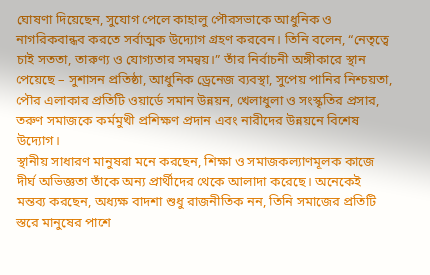ঘোষণা দিয়েছেন, সুযোগ পেলে কাহালু পৌরসভাকে আধুনিক ও নাগরিকবান্ধব করতে সর্বাত্মক উদ্যোগ গ্রহণ করবেন। তিনি বলেন, “নেতৃত্বে চাই সততা, তারুণ্য ও যোগ্যতার সমন্বয়।” তাঁর নির্বাচনী অঙ্গীকারে স্থান পেয়েছে – সুশাসন প্রতিষ্ঠা, আধুনিক ড্রেনেজ ব্যবস্থা, সুপেয় পানির নিশ্চয়তা, পৌর এলাকার প্রতিটি ওয়ার্ডে সমান উন্নয়ন, খেলাধুলা ও সংস্কৃতির প্রসার, তরুণ সমাজকে কর্মমুখী প্রশিক্ষণ প্রদান এবং নারীদের উন্নয়নে বিশেষ উদ্যোগ।
স্থানীয় সাধারণ মানুষরা মনে করছেন, শিক্ষা ও সমাজকল্যাণমূলক কাজে দীর্ঘ অভিজ্ঞতা তাঁকে অন্য প্রার্থীদের থেকে আলাদা করেছে। অনেকেই মন্তব্য করছেন, অধ্যক্ষ বাদশা শুধু রাজনীতিক নন, তিনি সমাজের প্রতিটি স্তরে মানুষের পাশে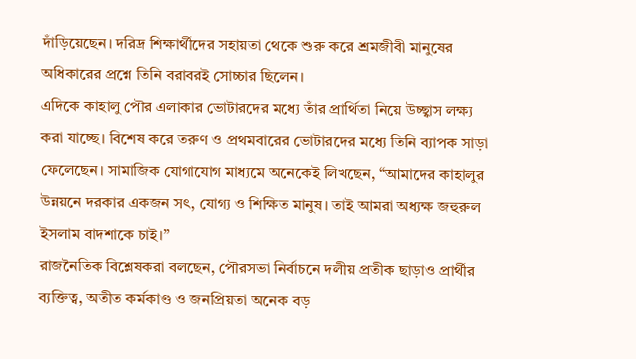দাঁড়িয়েছেন। দরিদ্র শিক্ষার্থীদের সহায়তা থেকে শুরু করে শ্রমজীবী মানুষের অধিকারের প্রশ্নে তিনি বরাবরই সোচ্চার ছিলেন।
এদিকে কাহালু পৌর এলাকার ভোটারদের মধ্যে তাঁর প্রার্থিতা নিয়ে উচ্ছ্বাস লক্ষ্য করা যাচ্ছে। বিশেষ করে তরুণ ও প্রথমবারের ভোটারদের মধ্যে তিনি ব্যাপক সাড়া ফেলেছেন। সামাজিক যোগাযোগ মাধ্যমে অনেকেই লিখছেন, “আমাদের কাহালুর উন্নয়নে দরকার একজন সৎ, যোগ্য ও শিক্ষিত মানুষ। তাই আমরা অধ্যক্ষ জহুরুল ইসলাম বাদশাকে চাই।”
রাজনৈতিক বিশ্লেষকরা বলছেন, পৌরসভা নির্বাচনে দলীয় প্রতীক ছাড়াও প্রার্থীর ব্যক্তিত্ব, অতীত কর্মকাণ্ড ও জনপ্রিয়তা অনেক বড়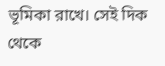ভূমিকা রাখে। সেই দিক থেকে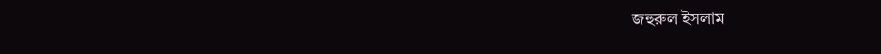জহুরুল ইসলাম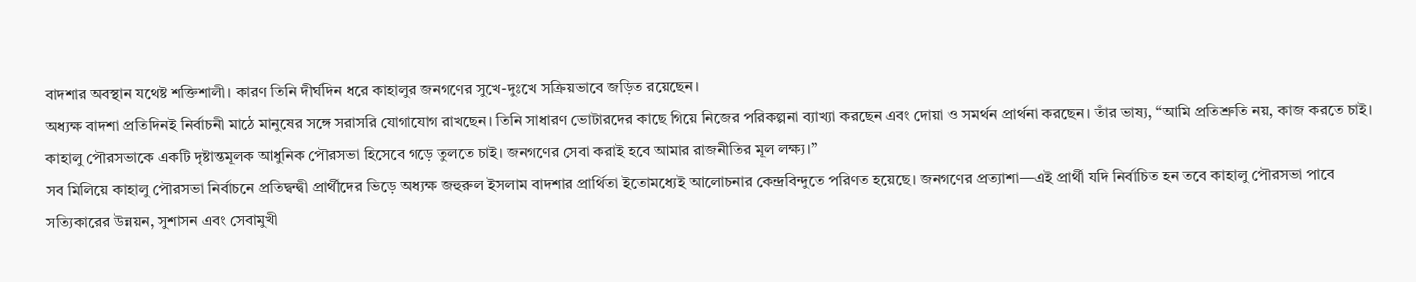বাদশার অবস্থান যথেষ্ট শক্তিশালী। কারণ তিনি দীর্ঘদিন ধরে কাহালুর জনগণের সুখে-দুঃখে সক্রিয়ভাবে জড়িত রয়েছেন।
অধ্যক্ষ বাদশা প্রতিদিনই নির্বাচনী মাঠে মানুষের সঙ্গে সরাসরি যোগাযোগ রাখছেন। তিনি সাধারণ ভোটারদের কাছে গিয়ে নিজের পরিকল্পনা ব্যাখ্যা করছেন এবং দোয়া ও সমর্থন প্রার্থনা করছেন। তাঁর ভাষ্য, “আমি প্রতিশ্রুতি নয়, কাজ করতে চাই। কাহালু পৌরসভাকে একটি দৃষ্টান্তমূলক আধুনিক পৌরসভা হিসেবে গড়ে তুলতে চাই। জনগণের সেবা করাই হবে আমার রাজনীতির মূল লক্ষ্য।”
সব মিলিয়ে কাহালু পৌরসভা নির্বাচনে প্রতিদ্বন্দ্বী প্রার্থীদের ভিড়ে অধ্যক্ষ জহুরুল ইসলাম বাদশার প্রার্থিতা ইতোমধ্যেই আলোচনার কেন্দ্রবিন্দুতে পরিণত হয়েছে। জনগণের প্রত্যাশা—এই প্রার্থী যদি নির্বাচিত হন তবে কাহালু পৌরসভা পাবে সত্যিকারের উন্নয়ন, সুশাসন এবং সেবামুখী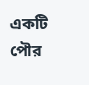একটি পৌর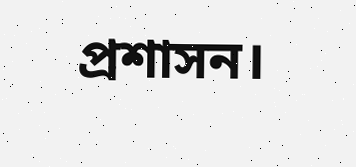প্রশাসন।